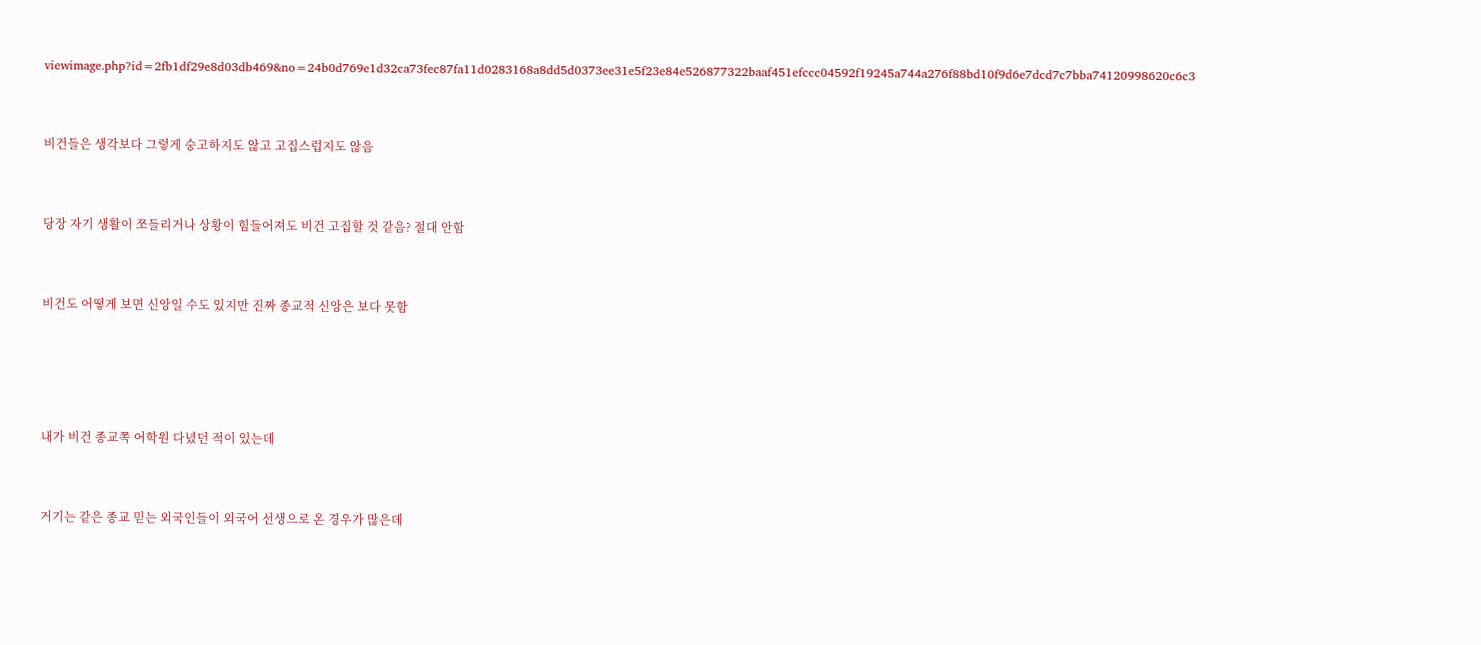viewimage.php?id=2fb1df29e8d03db469&no=24b0d769e1d32ca73fec87fa11d0283168a8dd5d0373ee31e5f23e84e526877322baaf451efccc04592f19245a744a276f88bd10f9d6e7dcd7c7bba74120998620c6c3


비건들은 생각보다 그렇게 숭고하지도 않고 고집스럽지도 않음


당장 자기 생활이 쪼들리거나 상황이 힘들어져도 비건 고집할 것 같음? 절대 안함


비건도 어떻게 보면 신앙일 수도 있지만 진짜 종교적 신앙은 보다 못함




내가 비건 종교쪽 어학원 다녔던 적이 있는데


거기는 같은 종교 믿는 외국인들이 외국어 선생으로 온 경우가 많은데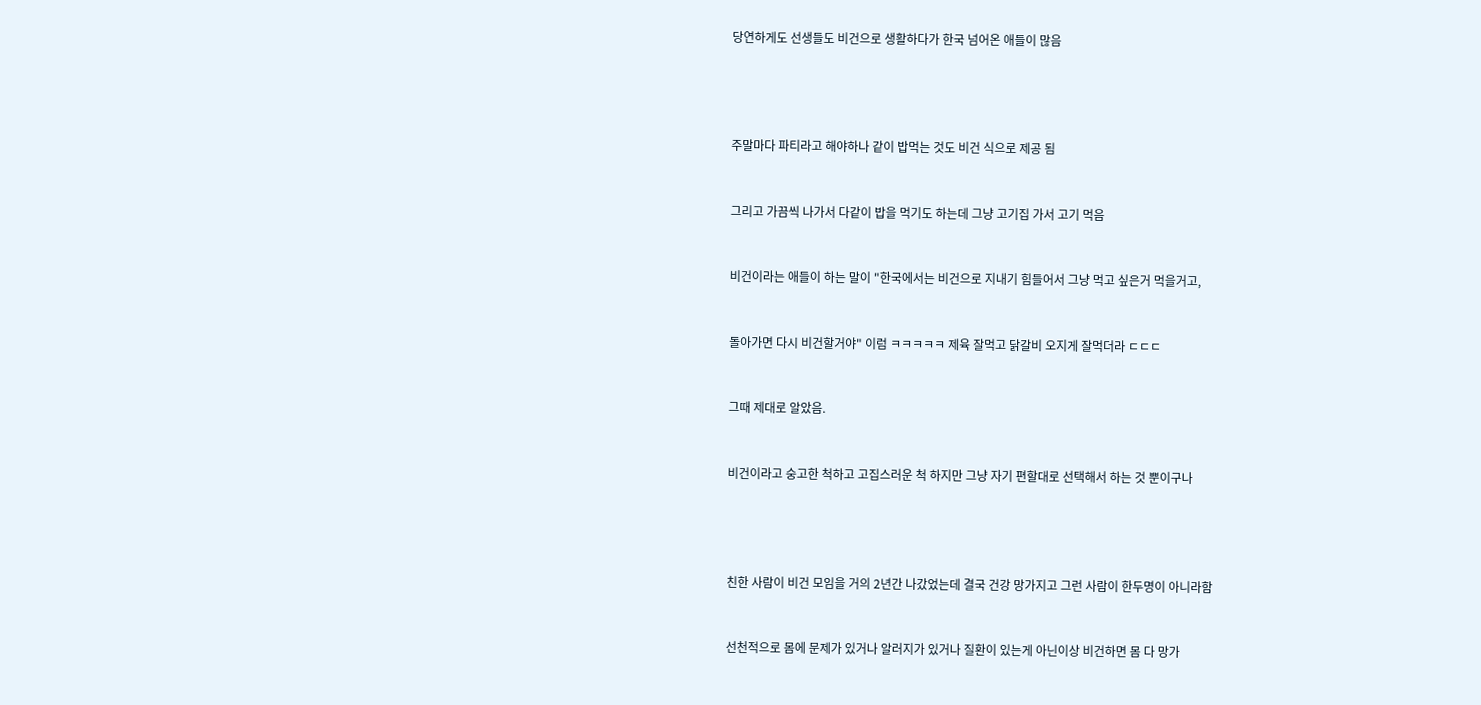당연하게도 선생들도 비건으로 생활하다가 한국 넘어온 애들이 많음




주말마다 파티라고 해야하나 같이 밥먹는 것도 비건 식으로 제공 됨


그리고 가끔씩 나가서 다같이 밥을 먹기도 하는데 그냥 고기집 가서 고기 먹음


비건이라는 애들이 하는 말이 "한국에서는 비건으로 지내기 힘들어서 그냥 먹고 싶은거 먹을거고,


돌아가면 다시 비건할거야" 이럼 ㅋㅋㅋㅋㅋ 제육 잘먹고 닭갈비 오지게 잘먹더라 ㄷㄷㄷ


그때 제대로 알았음.


비건이라고 숭고한 척하고 고집스러운 척 하지만 그냥 자기 편할대로 선택해서 하는 것 뿐이구나




친한 사람이 비건 모임을 거의 2년간 나갔었는데 결국 건강 망가지고 그런 사람이 한두명이 아니라함


선천적으로 몸에 문제가 있거나 알러지가 있거나 질환이 있는게 아닌이상 비건하면 몸 다 망가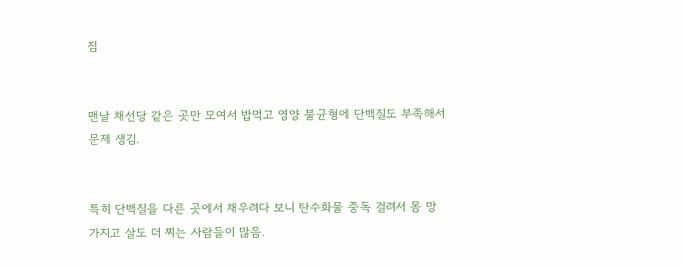짐


맨날 채선당 같은 곳만 모여서 밥먹고 영양 불균형에 단백질도 부족해서 문제 생김.


특히 단백질을 다른 곳에서 채우려다 보니 탄수화물 중독 걸려서 몸 망가지고 살도 더 찌는 사람들이 많음.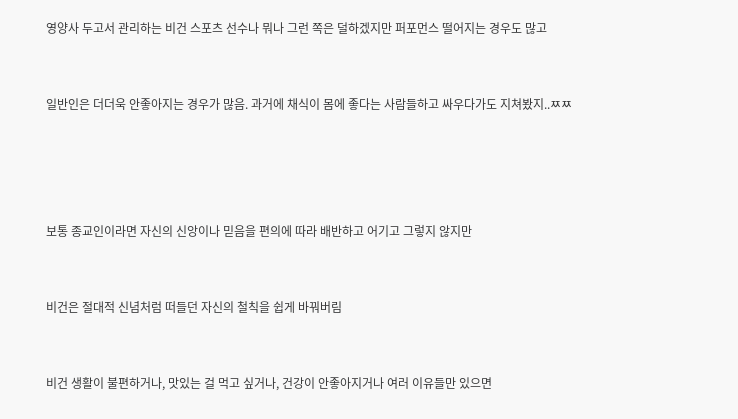영양사 두고서 관리하는 비건 스포츠 선수나 뭐나 그런 쪽은 덜하겠지만 퍼포먼스 떨어지는 경우도 많고


일반인은 더더욱 안좋아지는 경우가 많음. 과거에 채식이 몸에 좋다는 사람들하고 싸우다가도 지쳐봤지..ㅉㅉ




보통 종교인이라면 자신의 신앙이나 믿음을 편의에 따라 배반하고 어기고 그렇지 않지만


비건은 절대적 신념처럼 떠들던 자신의 철칙을 쉽게 바꿔버림


비건 생활이 불편하거나, 맛있는 걸 먹고 싶거나, 건강이 안좋아지거나 여러 이유들만 있으면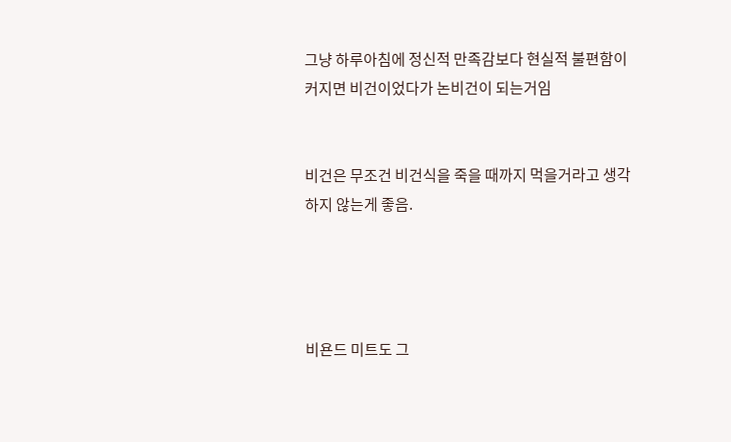그냥 하루아침에 정신적 만족감보다 현실적 불편함이 커지면 비건이었다가 논비건이 되는거임


비건은 무조건 비건식을 죽을 때까지 먹을거라고 생각하지 않는게 좋음.




비욘드 미트도 그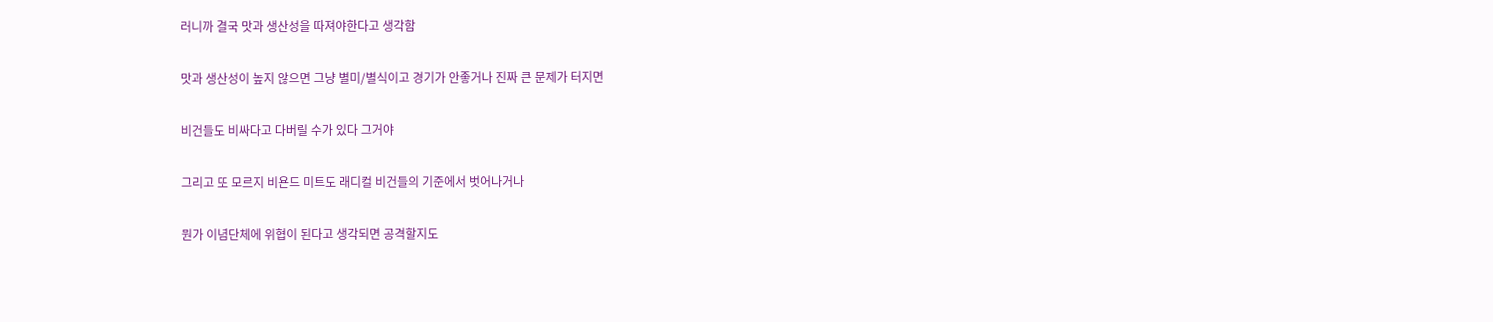러니까 결국 맛과 생산성을 따져야한다고 생각함


맛과 생산성이 높지 않으면 그냥 별미/별식이고 경기가 안좋거나 진짜 큰 문제가 터지면


비건들도 비싸다고 다버릴 수가 있다 그거야


그리고 또 모르지 비욘드 미트도 래디컬 비건들의 기준에서 벗어나거나


뭔가 이념단체에 위협이 된다고 생각되면 공격할지도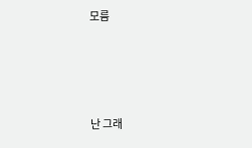모름




난 그래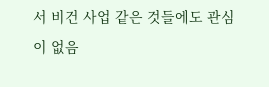서 비건 사업 같은 것들에도 관심이 없음